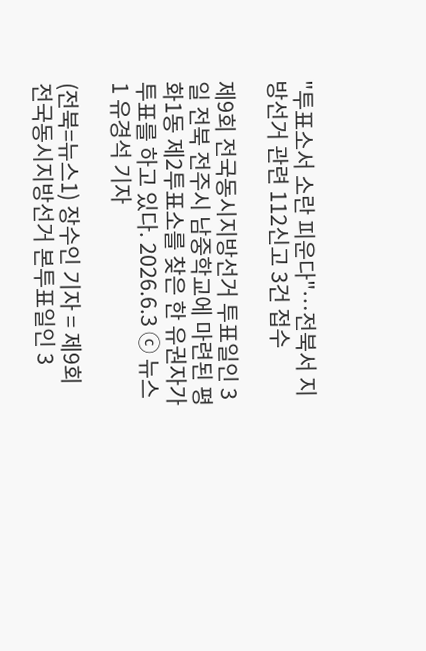"투표소서 소란 피운다"…전북서 지방선거 관련 112신고 3건 접수

제9회 전국동시지방선거 투표일인 3일 전북 전주시 남중학교에 마련된 평화1동 제2투표소를 찾은 한 유권자가 투표를 하고 있다. 2026.6.3 ⓒ 뉴스1 유경석 기자

(전북=뉴스1) 장수인 기자 = 제9회 전국동시지방선거 본투표일인 3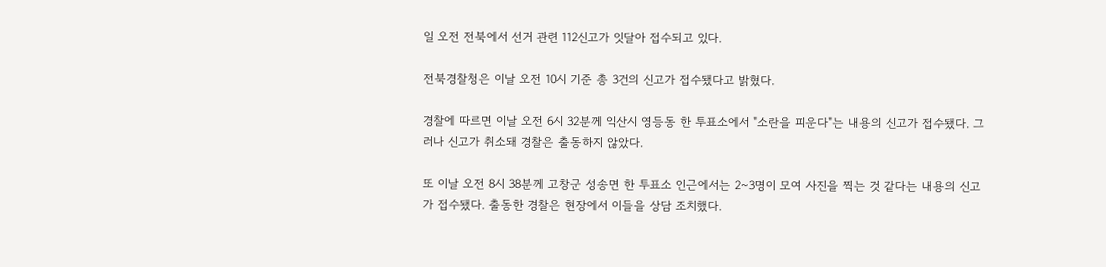일 오전 전북에서 선거 관련 112신고가 잇달아 접수되고 있다.

전북경찰청은 이날 오전 10시 기준 총 3건의 신고가 접수됐다고 밝혔다.

경찰에 따르면 이날 오전 6시 32분께 익산시 영등동 한 투표소에서 "소란을 피운다"는 내용의 신고가 접수됐다. 그러나 신고가 취소돼 경찰은 출동하지 않았다.

또 이날 오전 8시 38분께 고창군 성송면 한 투표소 인근에서는 2~3명이 모여 사진을 찍는 것 같다는 내용의 신고가 접수됐다. 출동한 경찰은 현장에서 이들을 상담 조치했다.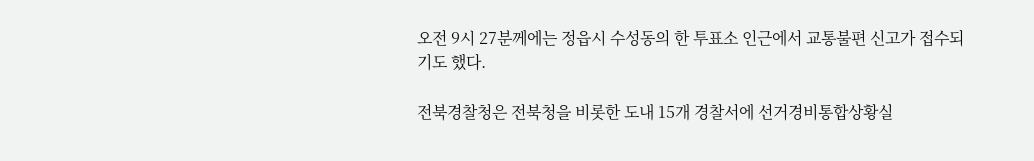오전 9시 27분께에는 정읍시 수성동의 한 투표소 인근에서 교통불편 신고가 접수되기도 했다.

전북경찰청은 전북청을 비롯한 도내 15개 경찰서에 선거경비통합상황실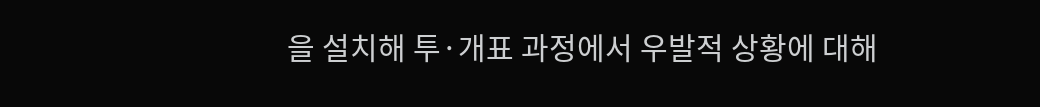을 설치해 투·개표 과정에서 우발적 상황에 대해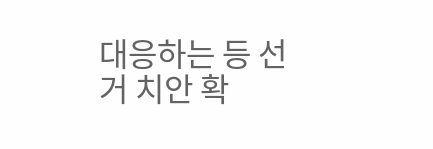대응하는 등 선거 치안 확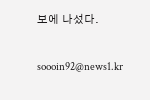보에 나섰다.

soooin92@news1.kr